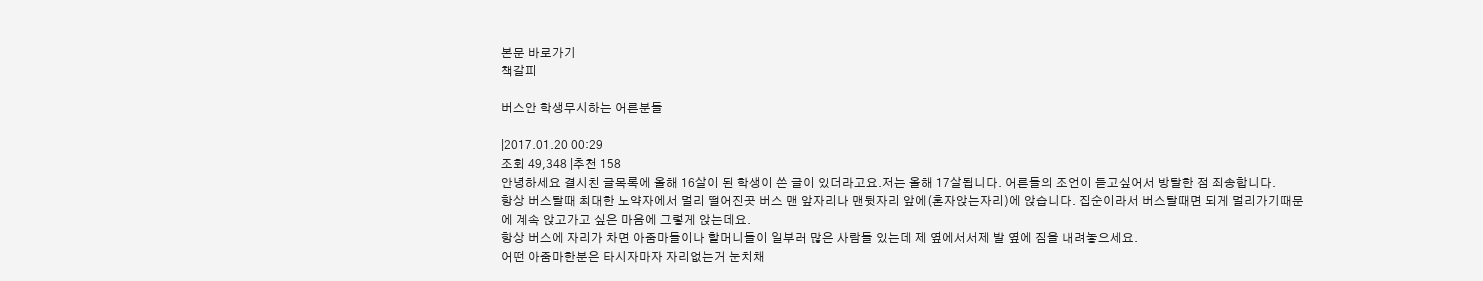본문 바로가기
책갈피

버스안 학생무시하는 어른분들

|2017.01.20 00:29
조회 49,348 |추천 158
안녕하세요 결시친 글목록에 올해 16살이 된 학생이 쓴 글이 있더라고요.저는 올해 17살됩니다. 어른들의 조언이 듣고싶어서 방탈한 점 죄송합니다.
항상 버스탈때 최대한 노약자에서 멀리 떨어진곳 버스 맨 앞자리나 맨뒷자리 앞에(혼자앉는자리)에 앉습니다. 집순이라서 버스탈때면 되게 멀리가기때문에 계속 앉고가고 싶은 마음에 그렇게 앉는데요.
항상 버스에 자리가 차면 아줌마들이나 할머니들이 일부러 많은 사람들 있는데 제 옆에서서제 발 옆에 짐을 내려놓으세요.
어떤 아줌마한분은 타시자마자 자리없는거 눈치채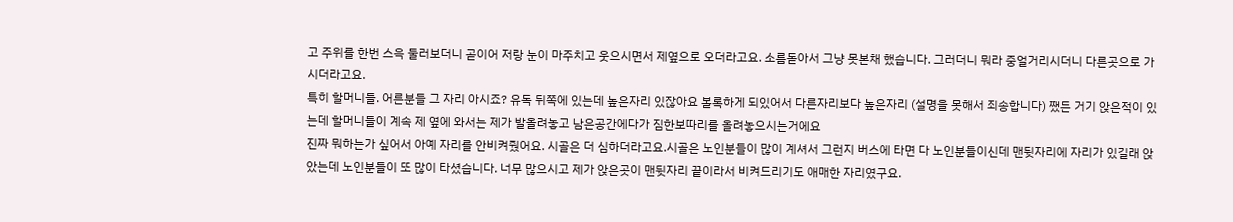고 주위를 한번 스윽 둘러보더니 곧이어 저랑 눈이 마주치고 웃으시면서 제옆으로 오더라고요. 소름돋아서 그냥 못본채 했습니다. 그러더니 뭐라 중얼거리시더니 다른곳으로 가시더라고요.
특히 할머니들. 어른분들 그 자리 아시죠? 유독 뒤쪽에 있는데 높은자리 있잖아요 볼록하게 되있어서 다른자리보다 높은자리 (설명을 못해서 죄송합니다) 쨌든 거기 앉은적이 있는데 할머니들이 계속 제 옆에 와서는 제가 발올려놓고 남은공간에다가 짐한보따리를 올려놓으시는거에요
진짜 뭐하는가 싶어서 아예 자리를 안비켜줬어요. 시골은 더 심하더라고요.시골은 노인분들이 많이 계셔서 그런지 버스에 타면 다 노인분들이신데 맨뒷자리에 자리가 있길래 앉았는데 노인분들이 또 많이 타셨습니다. 너무 많으시고 제가 앉은곳이 맨뒷자리 끝이라서 비켜드리기도 애매한 자리였구요.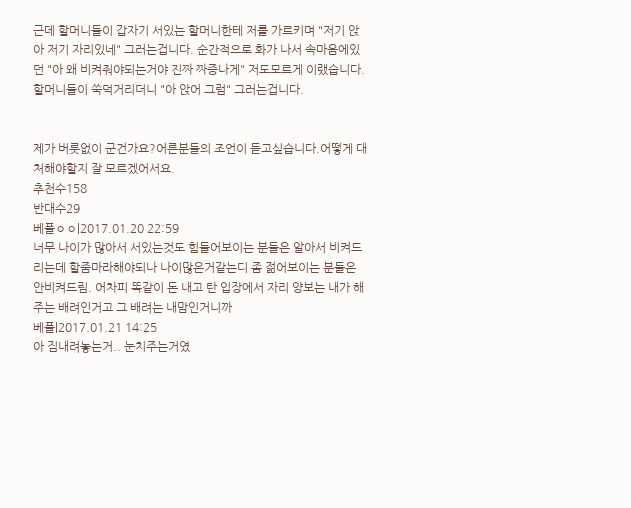근데 할머니들이 갑자기 서있는 할머니한테 저를 가르키며 "저기 앉아 저기 자리있네" 그러는겁니다. 순간적으로 화가 나서 속마음에있던 "아 왜 비켜줘야되는거야 진짜 짜증나게" 저도모르게 이랬습니다.
할머니들이 쑥덕거리더니 "아 앉어 그럼" 그러는겁니다.


제가 버릇없이 군건가요?어른분들의 조언이 듣고싶습니다.어떻게 대처해야할지 잘 모르겠어서요.
추천수158
반대수29
베플ㅇㅇ|2017.01.20 22:59
너무 나이가 많아서 서있는것도 힘들어보이는 분들은 알아서 비켜드리는데 할줌마라해야되나 나이많은거같는디 좀 젊어보이는 분들은 안비켜드림. 어차피 똑같이 돈 내고 탄 입장에서 자리 양보는 내가 해주는 배려인거고 그 배려는 내맘인거니까
베플|2017.01.21 14:25
아 짐내려놓는거.. 눈치주는거였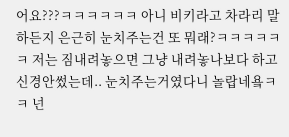어요???ㅋㅋㅋㅋㅋㅋ 아니 비키라고 차라리 말하든지 은근히 눈치주는건 또 뭐래?ㅋㅋㅋㅋㅋㅋ 저는 짐내려놓으면 그냥 내려놓나보다 하고 신경안썼는데.. 눈치주는거였다니 놀랍네욬ㅋㅋ 넌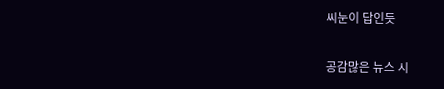씨눈이 답인듯

공감많은 뉴스 시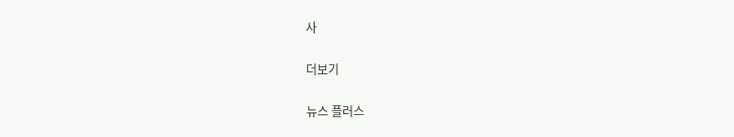사

더보기

뉴스 플러스